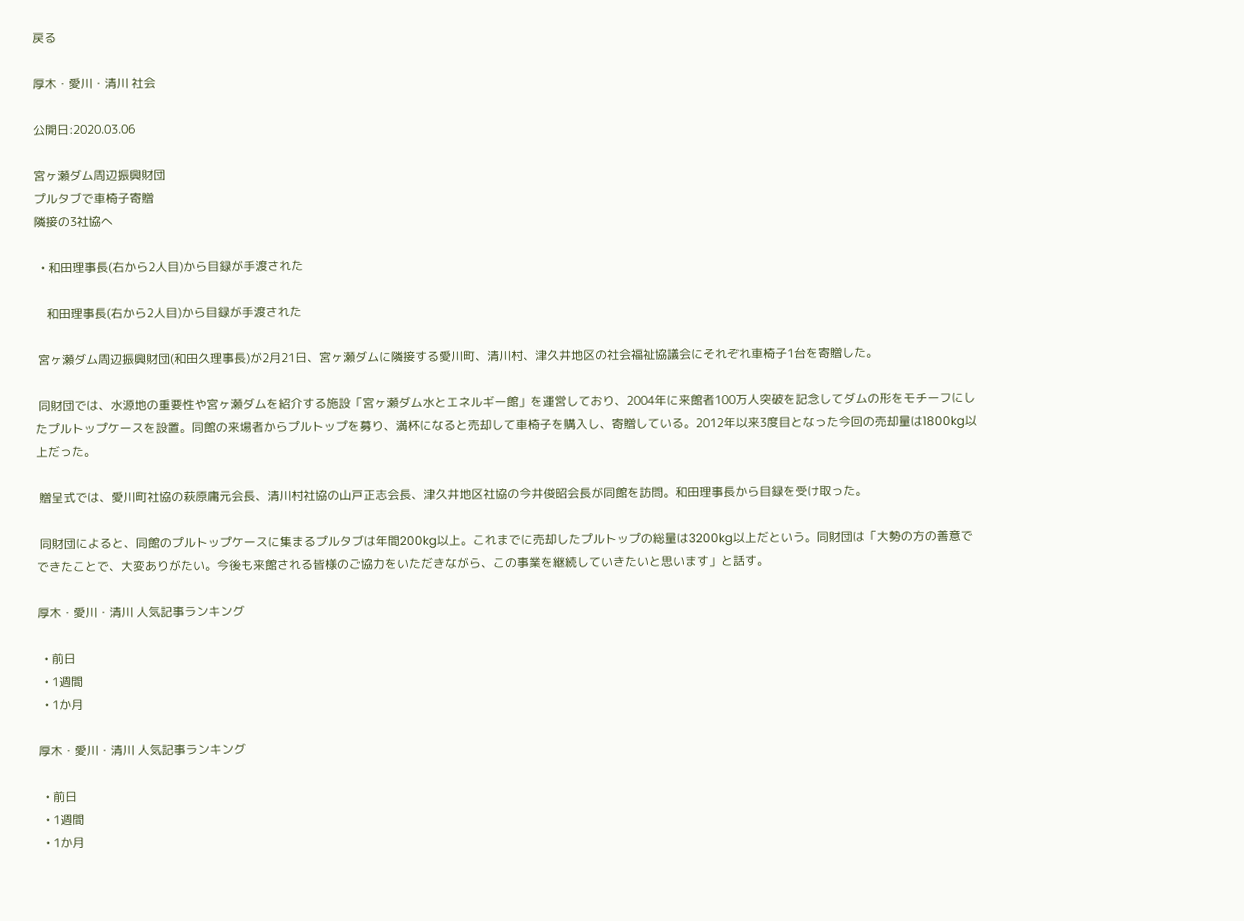戻る

厚木・愛川・清川 社会

公開日:2020.03.06

宮ヶ瀬ダム周辺振興財団
プルタブで車椅子寄贈
隣接の3社協へ

  • 和田理事長(右から2人目)から目録が手渡された

    和田理事長(右から2人目)から目録が手渡された

 宮ヶ瀬ダム周辺振興財団(和田久理事長)が2月21日、宮ヶ瀬ダムに隣接する愛川町、清川村、津久井地区の社会福祉協議会にそれぞれ車椅子1台を寄贈した。

 同財団では、水源地の重要性や宮ヶ瀬ダムを紹介する施設「宮ヶ瀬ダム水とエネルギー館」を運営しており、2004年に来館者100万人突破を記念してダムの形をモチーフにしたプルトップケースを設置。同館の来場者からプルトップを募り、満杯になると売却して車椅子を購入し、寄贈している。2012年以来3度目となった今回の売却量は1800kg以上だった。

 贈呈式では、愛川町社協の萩原庸元会長、清川村社協の山戸正志会長、津久井地区社協の今井俊昭会長が同館を訪問。和田理事長から目録を受け取った。

 同財団によると、同館のプルトップケースに集まるプルタブは年間200kg以上。これまでに売却したプルトップの総量は3200kg以上だという。同財団は「大勢の方の善意でできたことで、大変ありがたい。今後も来館される皆様のご協力をいただきながら、この事業を継続していきたいと思います」と話す。

厚木・愛川・清川 人気記事ランキング

  • 前日
  • 1週間
  • 1か月

厚木・愛川・清川 人気記事ランキング

  • 前日
  • 1週間
  • 1か月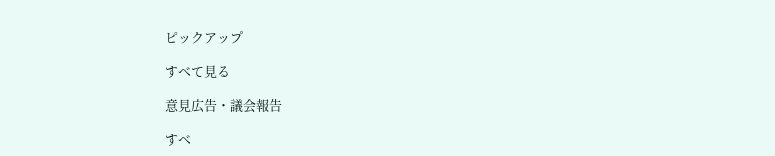ピックアップ

すべて見る

意見広告・議会報告

すべ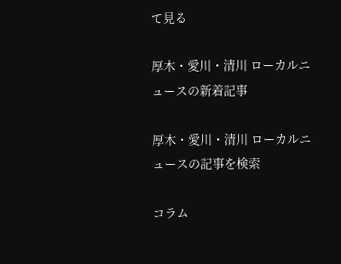て見る

厚木・愛川・清川 ローカルニュースの新着記事

厚木・愛川・清川 ローカルニュースの記事を検索

コラム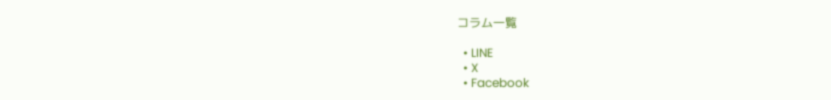コラム一覧

  • LINE
  • X
  • Facebook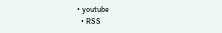• youtube
  • RSS